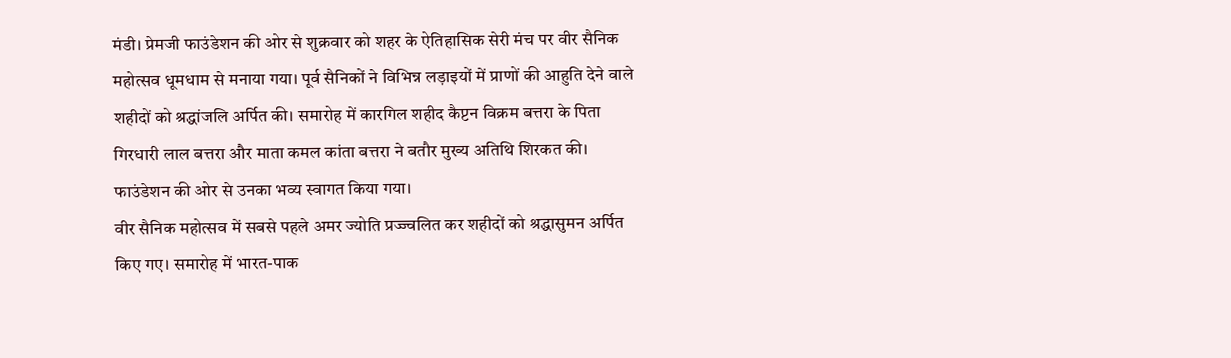मंडी। प्रेमजी फाउंडेशन की ओर से शुक्रवार को शहर के ऐतिहासिक सेरी मंच पर वीर सैनिक महोत्सव धूमधाम से मनाया गया। पूर्व सैनिकों ने विभिन्न लड़ाइयों में प्राणों की आहुति देने वाले शहीदों को श्रद्धांजलि अर्पित की। समारोह में कारगिल शहीद कैप्टन विक्रम बत्तरा के पिता गिरधारी लाल बत्तरा और माता कमल कांता बत्तरा ने बतौर मुख्य अतिथि शिरकत की। फाउंडेशन की ओर से उनका भव्य स्वागत किया गया।
वीर सैनिक महोत्सव में सबसे पहले अमर ज्योति प्रज्ज्वलित कर शहीदों को श्रद्धासुमन अर्पित किए गए। समारोह में भारत-पाक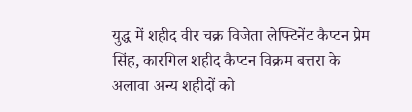युद्ध में शहीद वीर चक्र विजेता लेफ्टिनेंट कैप्टन प्रेम सिंह, कारगिल शहीद कैप्टन विक्रम बत्तरा के अलावा अन्य शहीदों को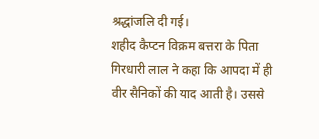श्रद्धांजलि दी गई।
शहीद कैप्टन विक्रम बत्तरा के पिता गिरधारी लाल ने कहा कि आपदा में ही वीर सैनिकों की याद आती है। उससे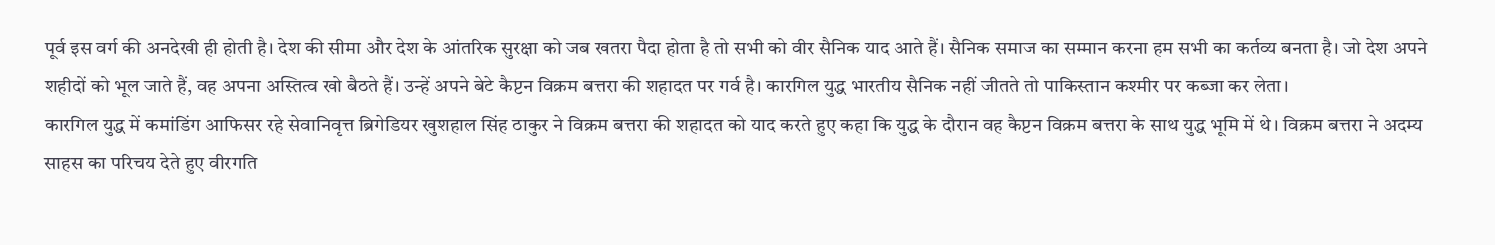पूर्व इस वर्ग की अनदेखी ही होती है। देश की सीमा और देश के आंतरिक सुरक्षा को जब खतरा पैदा होता है तो सभी को वीर सैनिक याद आते हैं। सैनिक समाज का सम्मान करना हम सभी का कर्तव्य बनता है। जो देश अपने शहीदों को भूल जाते हैं, वह अपना अस्तित्व खो बैठते हैं। उन्हें अपने बेटे कैप्टन विक्रम बत्तरा की शहादत पर गर्व है। कारगिल युद्ध भारतीय सैनिक नहीं जीतते तो पाकिस्तान कश्मीर पर कब्जा कर लेता।
कारगिल युद्ध में कमांडिंग आफिसर रहे सेवानिवृत्त ब्रिगेडियर खुशहाल सिंह ठाकुर ने विक्रम बत्तरा की शहादत को याद करते हुए कहा कि युद्ध के दौरान वह कैप्टन विक्रम बत्तरा के साथ युद्ध भूमि में थे। विक्रम बत्तरा ने अदम्य साहस का परिचय देते हुए वीरगति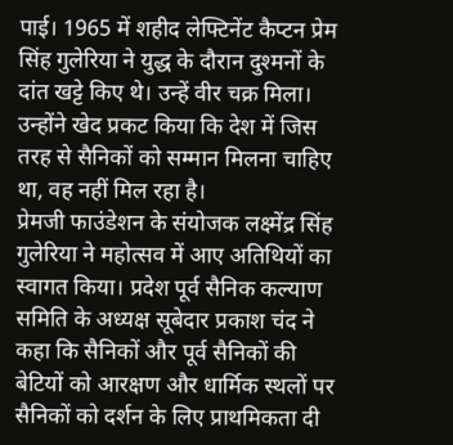पाई। 1965 में शहीद लेफ्टिनेंट कैप्टन प्रेम सिंह गुलेरिया ने युद्ध के दौरान दुश्मनों के दांत खट्टे किए थे। उन्हें वीर चक्र मिला। उन्होंने खेद प्रकट किया कि देश में जिस तरह से सैनिकों को सम्मान मिलना चाहिए था, वह नहीं मिल रहा है।
प्रेमजी फाउंडेशन के संयोजक लक्ष्मेंद्र सिंह गुलेरिया ने महोत्सव में आए अतिथियों का स्वागत किया। प्रदेश पूर्व सैनिक कल्याण समिति के अध्यक्ष सूबेदार प्रकाश चंद ने कहा कि सैनिकों और पूर्व सैनिकों की बेटियों को आरक्षण और धार्मिक स्थलों पर सैनिकों को दर्शन के लिए प्राथमिकता दी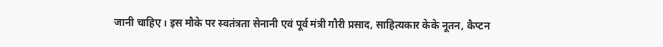जानी चाहिए। इस मौके पर स्वतंत्रता सेनानी एवं पूर्व मंत्री गौरी प्रसाद, साहित्यकार केके नूतन, कैप्टन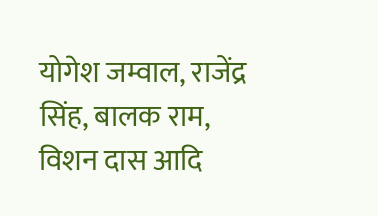योगेश जम्वाल, राजेंद्र सिंह, बालक राम, विशन दास आदि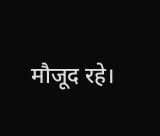मौजूद रहे।